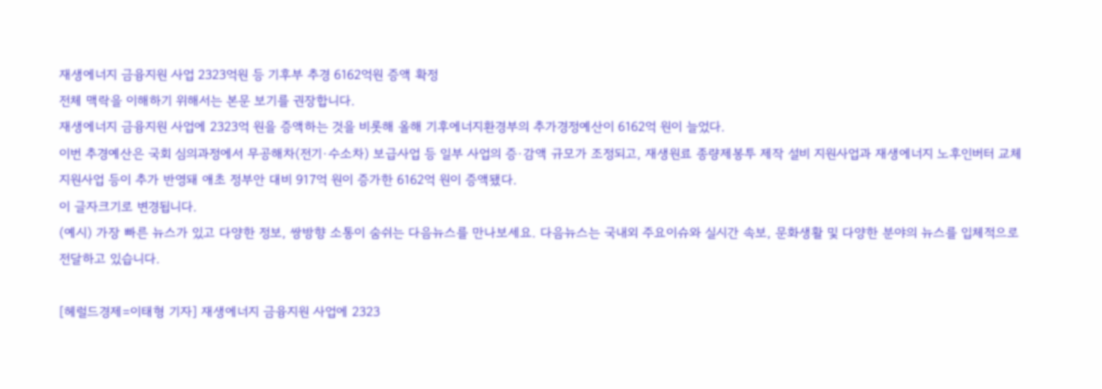재생에너지 금융지원 사업 2323억원 등 기후부 추경 6162억원 증액 확정
전체 맥락을 이해하기 위해서는 본문 보기를 권장합니다.
재생에너지 금융지원 사업에 2323억 원을 증액하는 것을 비롯해 올해 기후에너지환경부의 추가경정예산이 6162억 원이 늘었다.
이번 추경예산은 국회 심의과정에서 무공해차(전기·수소차) 보급사업 등 일부 사업의 증·감액 규모가 조정되고, 재생원료 종량제봉투 제작 설비 지원사업과 재생에너지 노후인버터 교체 지원사업 등이 추가 반영돼 애초 정부안 대비 917억 원이 증가한 6162억 원이 증액됐다.
이 글자크기로 변경됩니다.
(예시) 가장 빠른 뉴스가 있고 다양한 정보, 쌍방향 소통이 숨쉬는 다음뉴스를 만나보세요. 다음뉴스는 국내외 주요이슈와 실시간 속보, 문화생활 및 다양한 분야의 뉴스를 입체적으로 전달하고 있습니다.

[헤럴드경제=이태형 기자] 재생에너지 금융지원 사업에 2323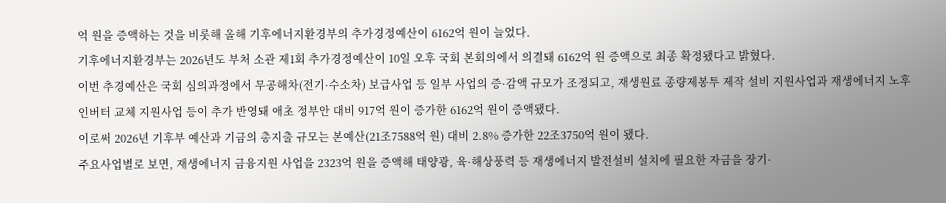억 원을 증액하는 것을 비롯해 올해 기후에너지환경부의 추가경정예산이 6162억 원이 늘었다.
기후에너지환경부는 2026년도 부처 소관 제1회 추가경정예산이 10일 오후 국회 본회의에서 의결돼 6162억 원 증액으로 최종 확정됐다고 밝혔다.
이번 추경예산은 국회 심의과정에서 무공해차(전기·수소차) 보급사업 등 일부 사업의 증·감액 규모가 조정되고, 재생원료 종량제봉투 제작 설비 지원사업과 재생에너지 노후인버터 교체 지원사업 등이 추가 반영돼 애초 정부안 대비 917억 원이 증가한 6162억 원이 증액됐다.
이로써 2026년 기후부 예산과 기금의 총지출 규모는 본예산(21조7588억 원) 대비 2.8% 증가한 22조3750억 원이 됐다.
주요사업별로 보면, 재생에너지 금융지원 사업을 2323억 원을 증액해 태양광, 육·해상풍력 등 재생에너지 발전설비 설치에 필요한 자금을 장기·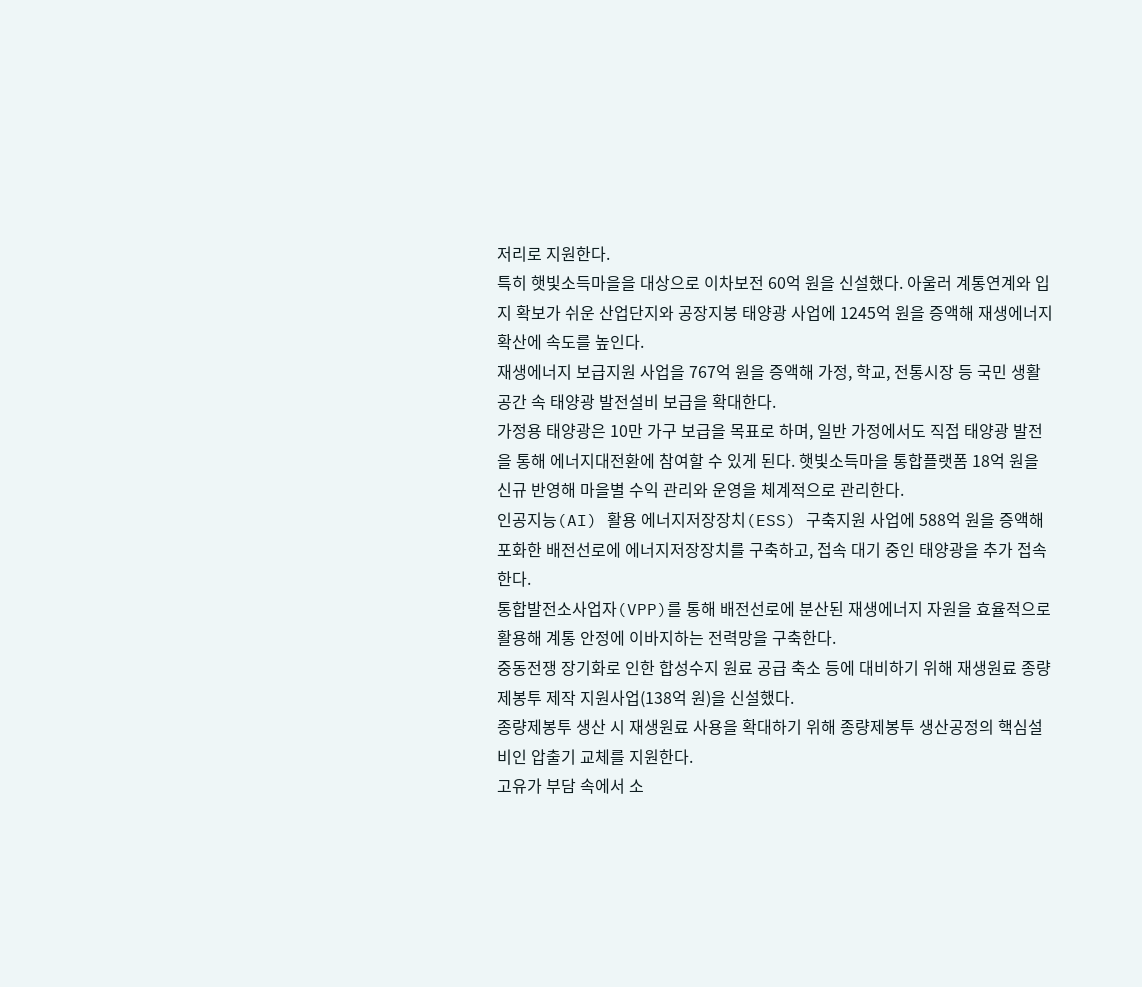저리로 지원한다.
특히 햇빛소득마을을 대상으로 이차보전 60억 원을 신설했다. 아울러 계통연계와 입지 확보가 쉬운 산업단지와 공장지붕 태양광 사업에 1245억 원을 증액해 재생에너지 확산에 속도를 높인다.
재생에너지 보급지원 사업을 767억 원을 증액해 가정, 학교, 전통시장 등 국민 생활공간 속 태양광 발전설비 보급을 확대한다.
가정용 태양광은 10만 가구 보급을 목표로 하며, 일반 가정에서도 직접 태양광 발전을 통해 에너지대전환에 참여할 수 있게 된다. 햇빛소득마을 통합플랫폼 18억 원을 신규 반영해 마을별 수익 관리와 운영을 체계적으로 관리한다.
인공지능(AI) 활용 에너지저장장치(ESS) 구축지원 사업에 588억 원을 증액해 포화한 배전선로에 에너지저장장치를 구축하고, 접속 대기 중인 태양광을 추가 접속한다.
통합발전소사업자(VPP)를 통해 배전선로에 분산된 재생에너지 자원을 효율적으로 활용해 계통 안정에 이바지하는 전력망을 구축한다.
중동전쟁 장기화로 인한 합성수지 원료 공급 축소 등에 대비하기 위해 재생원료 종량제봉투 제작 지원사업(138억 원)을 신설했다.
종량제봉투 생산 시 재생원료 사용을 확대하기 위해 종량제봉투 생산공정의 핵심설비인 압출기 교체를 지원한다.
고유가 부담 속에서 소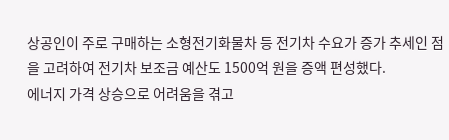상공인이 주로 구매하는 소형전기화물차 등 전기차 수요가 증가 추세인 점을 고려하여 전기차 보조금 예산도 1500억 원을 증액 편성했다.
에너지 가격 상승으로 어려움을 겪고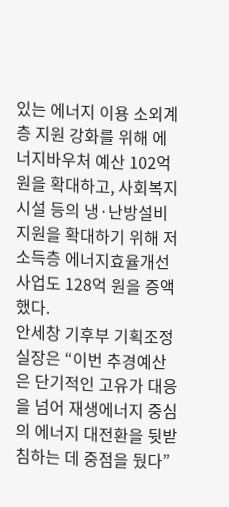있는 에너지 이용 소외계층 지원 강화를 위해 에너지바우처 예산 102억 원을 확대하고, 사회복지시설 등의 냉·난방설비 지원을 확대하기 위해 저소득층 에너지효율개선 사업도 128억 원을 증액했다.
안세창 기후부 기획조정실장은 “이번 추경예산은 단기적인 고유가 대응을 넘어 재생에너지 중심의 에너지 대전환을 뒷받침하는 데 중점을 뒀다”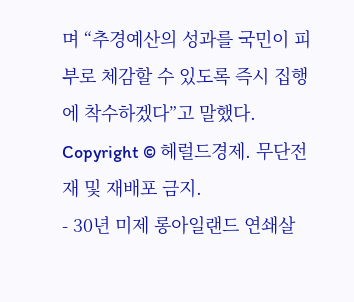며 “추경예산의 성과를 국민이 피부로 체감할 수 있도록 즉시 집행에 착수하겠다”고 말했다.
Copyright © 헤럴드경제. 무단전재 및 재배포 금지.
- 30년 미제 롱아일랜드 연쇄살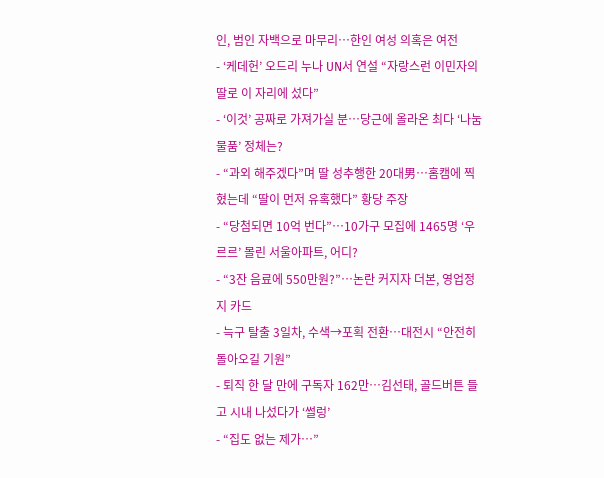인, 범인 자백으로 마무리…한인 여성 의혹은 여전
- ‘케데헌’ 오드리 누나 UN서 연설 “자랑스런 이민자의 딸로 이 자리에 섰다”
- ‘이것’ 공짜로 가져가실 분…당근에 올라온 최다 ‘나눔 물품’ 정체는?
- “과외 해주겠다”며 딸 성추행한 20대男…홈캠에 찍혔는데 “딸이 먼저 유혹했다” 황당 주장
- “당첨되면 10억 번다”…10가구 모집에 1465명 ‘우르르’ 몰린 서울아파트, 어디?
- “3잔 음료에 550만원?”…논란 커지자 더본, 영업정지 카드
- 늑구 탈출 3일차, 수색→포획 전환…대전시 “안전히 돌아오길 기원”
- 퇴직 한 달 만에 구독자 162만…김선태, 골드버튼 들고 시내 나섰다가 ‘썰렁’
- “집도 없는 제가…”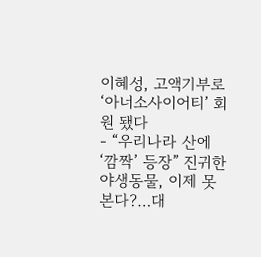이혜성, 고액기부로 ‘아너소사이어티’ 회원 됐다
- “우리나라 산에 ‘깜짝’ 등장” 진귀한 야생동물, 이제 못 본다?…대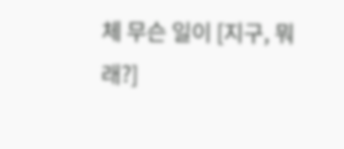체 무슨 일이 [지구, 뭐래?]